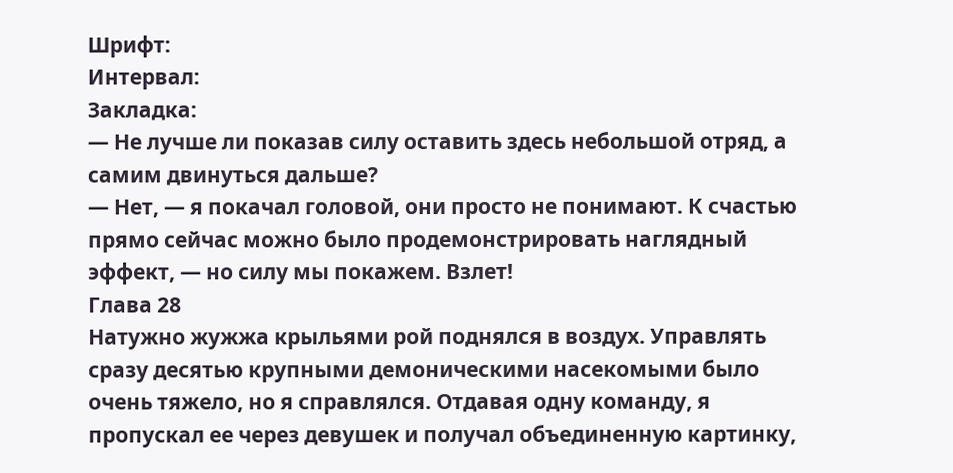Шрифт:
Интервал:
Закладка:
— Не лучше ли показав силу оставить здесь небольшой отряд, а самим двинуться дальше?
— Нет, — я покачал головой, они просто не понимают. К счастью прямо сейчас можно было продемонстрировать наглядный эффект, — но силу мы покажем. Взлет!
Глава 28
Натужно жужжа крыльями рой поднялся в воздух. Управлять сразу десятью крупными демоническими насекомыми было очень тяжело, но я справлялся. Отдавая одну команду, я пропускал ее через девушек и получал объединенную картинку,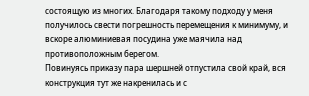состоящую из многих. Благодаря такому подходу у меня получилось свести погрешность перемещения к минимуму, и вскоре алюминиевая посудина уже маячила над противоположным берегом.
Повинуясь приказу пара шершней отпустила свой край, вся конструкция тут же накренилась и с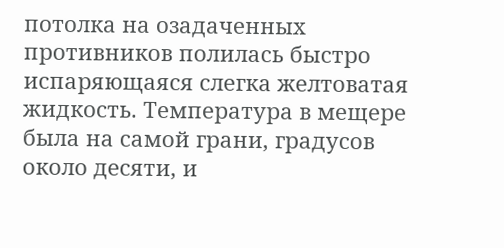потолка на озадаченных противников полилась быстро испаряющаяся слегка желтоватая жидкость. Температура в мещере была на самой грани, градусов около десяти, и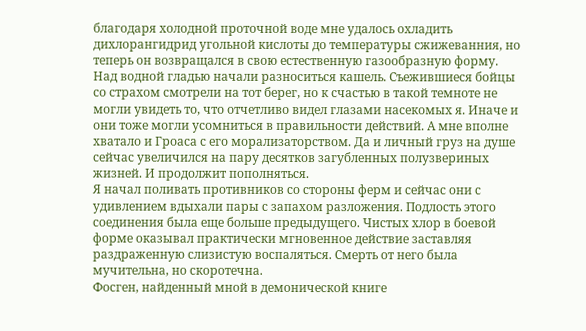благодаря холодной проточной воде мне удалось охладить дихлорангидрид угольной кислоты до температуры сжижеванния, но теперь он возвращался в свою естественную газообразную форму.
Над водной гладью начали разноситься кашель. Съежившиеся бойцы со страхом смотрели на тот берег, но к счастью в такой темноте не могли увидеть то, что отчетливо видел глазами насекомых я. Иначе и они тоже могли усомниться в правильности действий. А мне вполне хватало и Гроаса с его морализаторством. Да и личный груз на душе сейчас увеличился на пару десятков загубленных полузвериных жизней. И продолжит пополняться.
Я начал поливать противников со стороны ферм и сейчас они с удивлением вдыхали пары с запахом разложения. Подлость этого соединения была еще больше предыдущего. Чистых хлор в боевой форме оказывал практически мгновенное действие заставляя раздраженную слизистую воспаляться. Смерть от него была мучительна, но скоротечна.
Фосген, найденный мной в демонической книге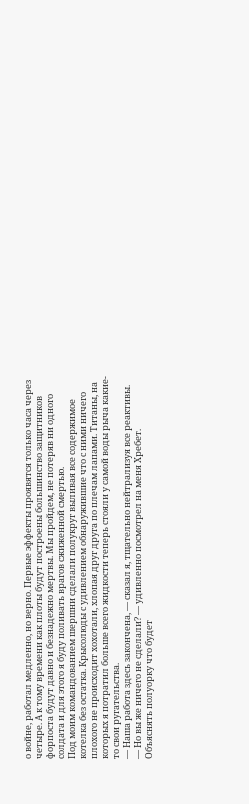о войне, работал медленно, но верно. Первые эффекты проявятся только часа через четыре. А к тому времени как плоты будут построены большинство защитников форпоста будут давно и безнадежно мертвы. Мы пройдем, не потеряв ни одного солдата и для этого я буду поливать врагов сжиженной смертью.
Под моим командованием шершни сделали полукруг выливая все содержимое котелка без остатка. Крысолюды с удивлением обнаружившие что с ними ничего плохого не происходит хохотали, хлопая друг друга по плечам лапами. Титаны, на которых я потратил больше всего жидкости теперь стояли у самой воды рыча какие-то свои ругательства.
— Наша работа здесь закончена, — сказал я, тщательно нейтрализуя все реактивы.
— Но вы же ничего не сделали? — удивленно посмотрел на меня Хребет.
Объяснять полуорку что будет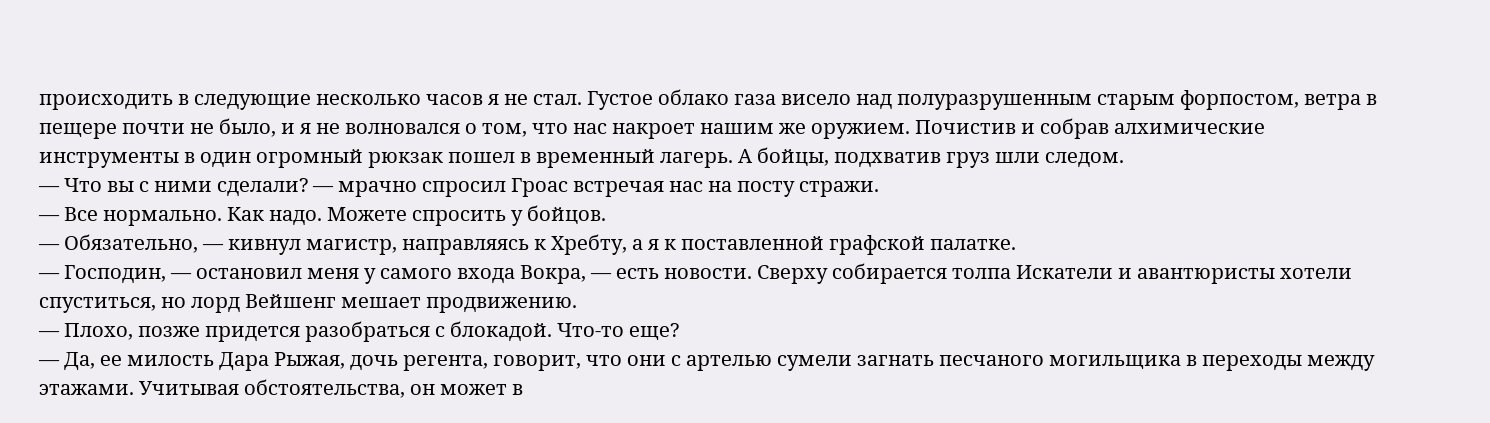происходить в следующие несколько часов я не стал. Густое облако газа висело над полуразрушенным старым форпостом, ветра в пещере почти не было, и я не волновался о том, что нас накроет нашим же оружием. Почистив и собрав алхимические инструменты в один огромный рюкзак пошел в временный лагерь. А бойцы, подхватив груз шли следом.
— Что вы с ними сделали? — мрачно спросил Гроас встречая нас на посту стражи.
— Все нормально. Как надо. Можете спросить у бойцов.
— Обязательно, — кивнул магистр, направляясь к Хребту, а я к поставленной графской палатке.
— Господин, — остановил меня у самого входа Вокра, — есть новости. Сверху собирается толпа Искатели и авантюристы хотели спуститься, но лорд Вейшенг мешает продвижению.
— Плохо, позже придется разобраться с блокадой. Что-то еще?
— Да, ее милость Дара Рыжая, дочь регента, говорит, что они с артелью сумели загнать песчаного могильщика в переходы между этажами. Учитывая обстоятельства, он может в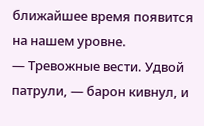ближайшее время появится на нашем уровне.
— Тревожные вести. Удвой патрули, — барон кивнул, и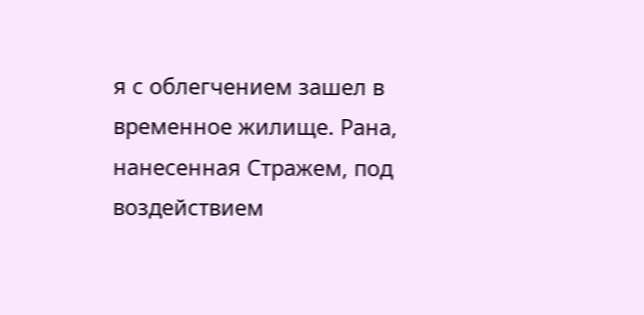я с облегчением зашел в временное жилище. Рана, нанесенная Стражем, под воздействием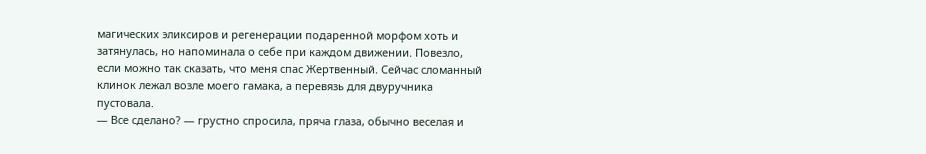магических эликсиров и регенерации подаренной морфом хоть и затянулась, но напоминала о себе при каждом движении. Повезло, если можно так сказать, что меня спас Жертвенный. Сейчас сломанный клинок лежал возле моего гамака, а перевязь для двуручника пустовала.
— Все сделано? — грустно спросила, пряча глаза, обычно веселая и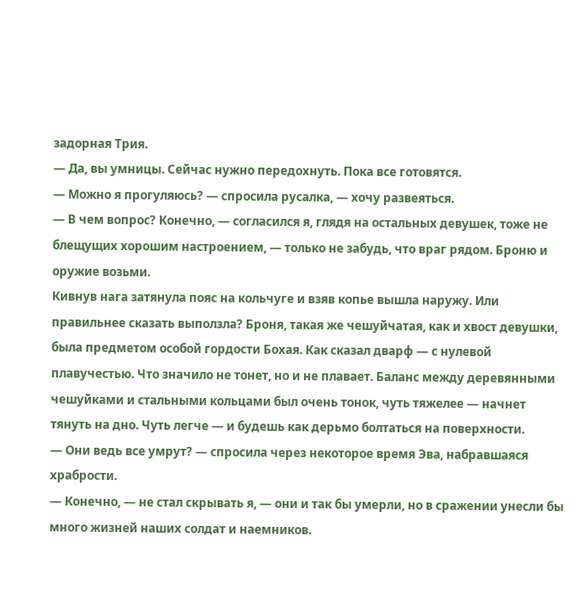задорная Трия.
— Да, вы умницы. Сейчас нужно передохнуть. Пока все готовятся.
— Можно я прогуляюсь? — спросила русалка, — хочу развеяться.
— В чем вопрос? Конечно, — согласился я, глядя на остальных девушек, тоже не блещущих хорошим настроением, — только не забудь, что враг рядом. Броню и оружие возьми.
Кивнув нага затянула пояс на кольчуге и взяв копье вышла наружу. Или правильнее сказать выползла? Броня, такая же чешуйчатая, как и хвост девушки, была предметом особой гордости Бохая. Как сказал дварф — с нулевой плавучестью. Что значило не тонет, но и не плавает. Баланс между деревянными чешуйками и стальными кольцами был очень тонок, чуть тяжелее — начнет тянуть на дно. Чуть легче — и будешь как дерьмо болтаться на поверхности.
— Они ведь все умрут? — спросила через некоторое время Эва, набравшаяся храбрости.
— Конечно, — не стал скрывать я, — они и так бы умерли, но в сражении унесли бы много жизней наших солдат и наемников.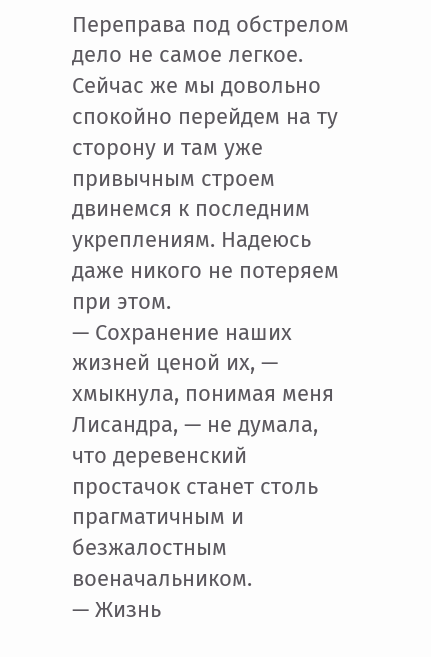Переправа под обстрелом дело не самое легкое. Сейчас же мы довольно спокойно перейдем на ту сторону и там уже привычным строем двинемся к последним укреплениям. Надеюсь даже никого не потеряем при этом.
— Сохранение наших жизней ценой их, — хмыкнула, понимая меня Лисандра, — не думала, что деревенский простачок станет столь прагматичным и безжалостным военачальником.
— Жизнь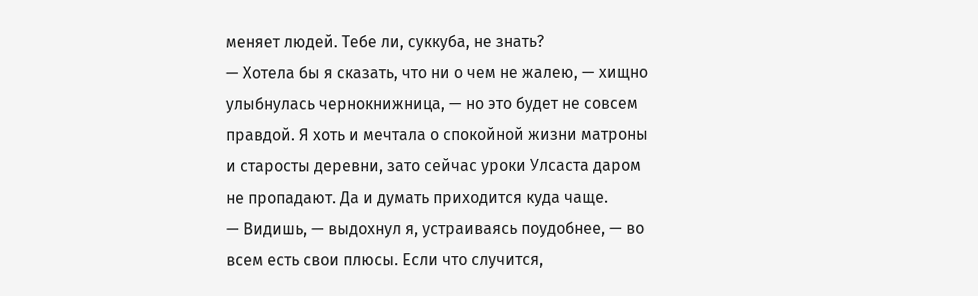меняет людей. Тебе ли, суккуба, не знать?
— Хотела бы я сказать, что ни о чем не жалею, — хищно улыбнулась чернокнижница, — но это будет не совсем правдой. Я хоть и мечтала о спокойной жизни матроны и старосты деревни, зато сейчас уроки Улсаста даром не пропадают. Да и думать приходится куда чаще.
— Видишь, — выдохнул я, устраиваясь поудобнее, — во всем есть свои плюсы. Если что случится,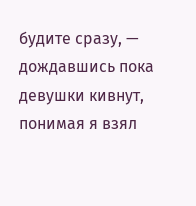будите сразу, — дождавшись пока девушки кивнут, понимая я взял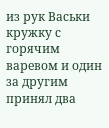из рук Васьки кружку с горячим варевом и один за другим принял два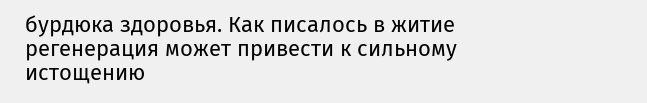бурдюка здоровья. Как писалось в житие регенерация может привести к сильному истощению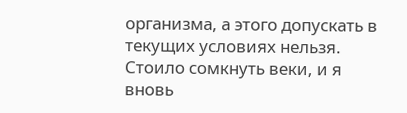организма, а этого допускать в текущих условиях нельзя.
Стоило сомкнуть веки, и я вновь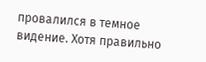провалился в темное видение. Хотя правильно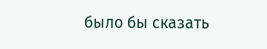было бы сказать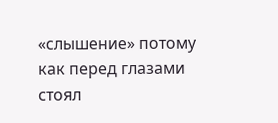«слышение» потому как перед глазами стоял